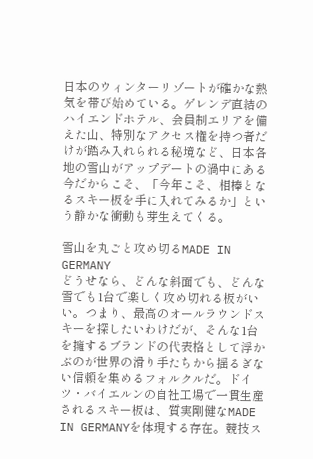日本のウィンターリゾートが確かな熱気を帯び始めている。ゲレンデ直結のハイエンドホテル、会員制エリアを備えた山、特別なアクセス権を持つ者だけが踏み入れられる秘境など、日本各地の雪山がアップデートの渦中にある今だからこそ、「今年こそ、相棒となるスキー板を手に入れてみるか」という静かな衝動も芽生えてくる。

雪山を丸ごと攻め切るMADE IN GERMANY
どうせなら、どんな斜面でも、どんな雪でも1台で楽しく攻め切れる板がいい。つまり、最高のオールラウンドスキーを探したいわけだが、そんな1台を擁するブランドの代表格として浮かぶのが世界の滑り手たちから揺るぎない信頼を集めるフォルクルだ。ドイツ・バイエルンの自社工場で一貫生産されるスキー板は、質実剛健なMADE IN GERMANYを体現する存在。競技ス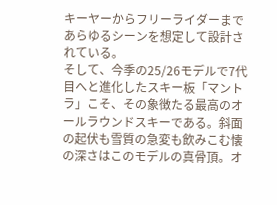キーヤーからフリーライダーまであらゆるシーンを想定して設計されている。
そして、今季の25/26モデルで7代目へと進化したスキー板「マントラ」こそ、その象徴たる最高のオールラウンドスキーである。斜面の起伏も雪質の急変も飲みこむ懐の深さはこのモデルの真骨頂。オ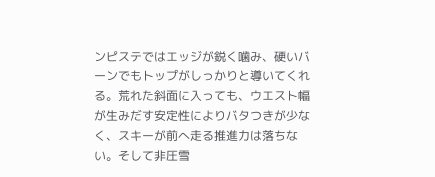ンピステではエッジが鋭く噛み、硬いバーンでもトップがしっかりと導いてくれる。荒れた斜面に入っても、ウエスト幅が生みだす安定性によりバタつきが少なく、スキーが前へ走る推進力は落ちない。そして非圧雪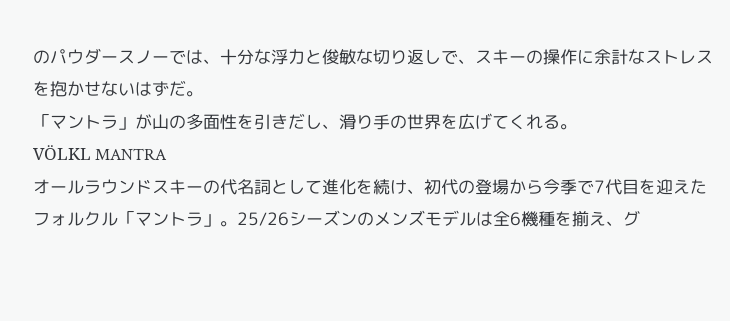のパウダースノーでは、十分な浮力と俊敏な切り返しで、スキーの操作に余計なストレスを抱かせないはずだ。
「マントラ」が山の多面性を引きだし、滑り手の世界を広げてくれる。
VÖLKL MANTRA
オールラウンドスキーの代名詞として進化を続け、初代の登場から今季で7代目を迎えたフォルクル「マントラ」。25/26シーズンのメンズモデルは全6機種を揃え、グ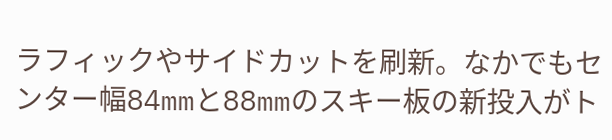ラフィックやサイドカットを刷新。なかでもセンター幅84mmと88mmのスキー板の新投入がト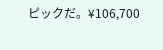ピックだ。¥106,700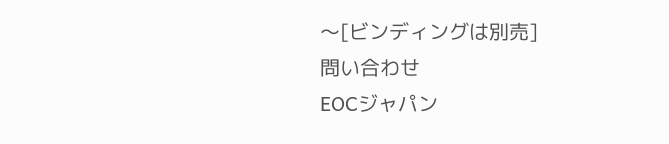〜[ビンディングは別売]
問い合わせ
EOCジャパン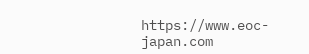https://www.eoc-japan.com